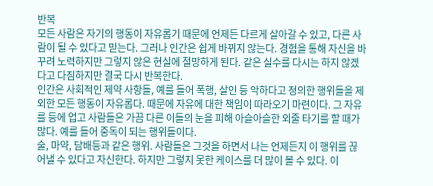반복
모든 사람은 자기의 행동이 자유롭기 때문에 언제든 다르게 살아갈 수 있고, 다른 사람이 될 수 있다고 믿는다. 그러나 인간은 쉽게 바뀌지 않는다. 경험을 통해 자신을 바꾸려 노력하지만 그렇지 않은 현실에 절망하게 된다. 같은 실수를 다시는 하지 않겠다고 다짐하지만 결국 다시 반복한다.
인간은 사회적인 제약 사항들, 예를 들어 폭행, 살인 등 악하다고 정의한 행위들을 제외한 모든 행동이 자유롭다. 때문에 자유에 대한 책임이 따라오기 마련이다. 그 자유를 등에 업고 사람들은 가끔 다른 이들의 눈을 피해 아슬아슬한 외줄 타기를 할 때가 많다. 예를 들어 중독이 되는 행위들이다.
술, 마약, 담배등과 같은 행위. 사람들은 그것을 하면서 나는 언제든지 이 행위를 끊어낼 수 있다고 자신한다. 하지만 그렇지 못한 케이스를 더 많이 볼 수 있다. 이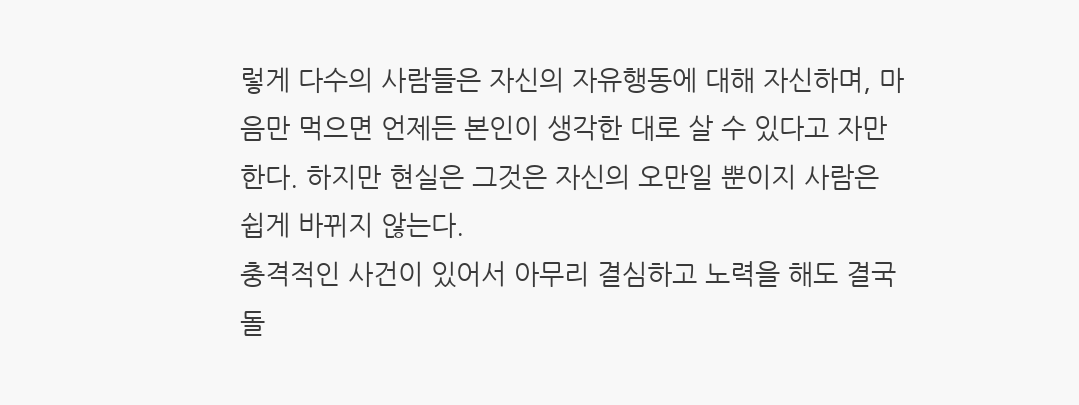렇게 다수의 사람들은 자신의 자유행동에 대해 자신하며, 마음만 먹으면 언제든 본인이 생각한 대로 살 수 있다고 자만한다. 하지만 현실은 그것은 자신의 오만일 뿐이지 사람은 쉽게 바뀌지 않는다.
충격적인 사건이 있어서 아무리 결심하고 노력을 해도 결국 돌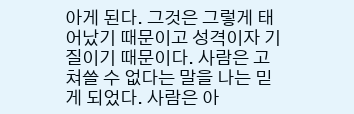아게 된다. 그것은 그렇게 태어났기 때문이고 성격이자 기질이기 때문이다. 사람은 고쳐쓸 수 없다는 말을 나는 믿게 되었다. 사람은 아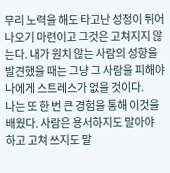무리 노력을 해도 타고난 성정이 튀어나오기 마련이고 그것은 고쳐지지 않는다. 내가 원치 않는 사람의 성향을 발견했을 때는 그냥 그 사람을 피해야 나에게 스트레스가 없을 것이다.
나는 또 한 번 큰 경험을 통해 이것을 배웠다. 사람은 용서하지도 말아야 하고 고쳐 쓰지도 말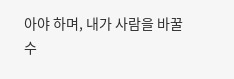아야 하며, 내가 사람을 바꿀 수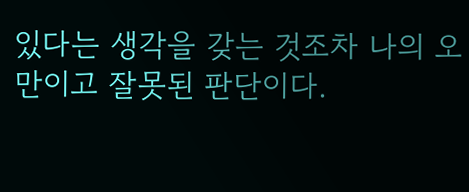있다는 생각을 갖는 것조차 나의 오만이고 잘못된 판단이다.